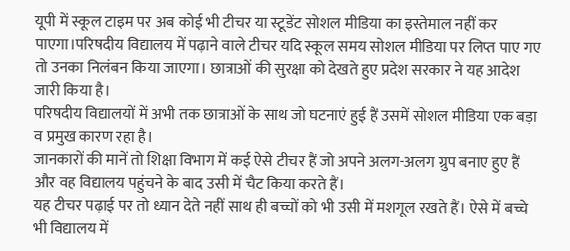यूपी में स्कूल टाइम पर अब कोई भी टीचर या स्टूडेंट सोशल मीडिया का इस्तेमाल नहीं कर पाएगा।परिषदीय विद्यालय में पढ़ाने वाले टीचर यदि स्कूल समय सोशल मीडिया पर लिप्त पाए गए तो उनका निलंबन किया जाएगा। छात्राओं की सुरक्षा को देखते हुए प्रदेश सरकार ने यह आदेश जारी किया है।
परिषदीय विद्यालयों में अभी तक छात्राओं के साथ जो घटनाएं हुई हैं उसमें सोशल मीडिया एक बड़ा व प्रमुख कारण रहा है।
जानकारों की मानें तो शिक्षा विभाग में कई ऐसे टीचर हैं जो अपने अलग-अलग ग्रुप बनाए हुए हैं और वह विद्यालय पहुंचने के बाद उसी में चैट किया करते हैं।
यह टीचर पढ़ाई पर तो ध्यान देते नहीं साथ ही बच्चों को भी उसी में मशगूल रखते हैं। ऐसे में बच्चे भी विद्यालय में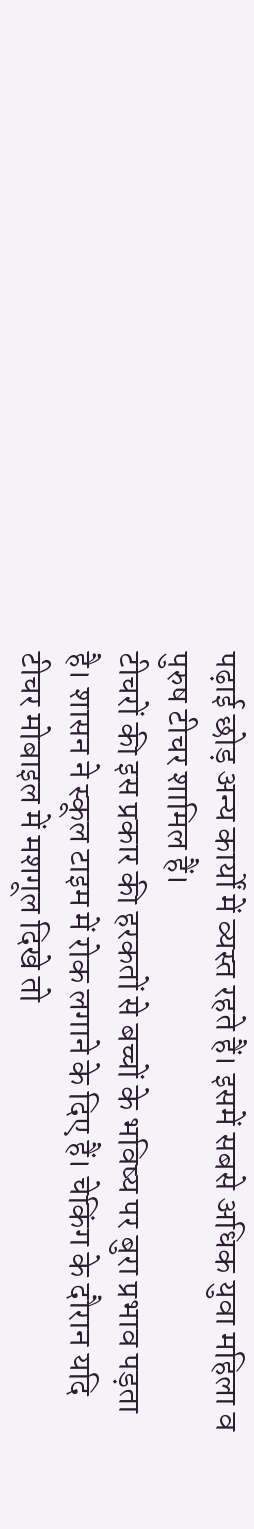पढ़ाई छोड़ अन्य कार्यों में व्यस्त रहते हैं। इसमें सबसे अधिक युवा महिला व पुरुष टीचर शामिल हैं।
टीचरों की इस प्रकार की हरकतों से बच्चों के भविष्य पर बुरा प्रभाव पड़ता है। शासन ने स्कूल टाइम में रोक लगाने के दिए हैं। चेकिंग के दौरान यदि टीचर मोबाइल में मशगूल दिखे तो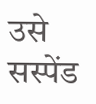उसे सस्पेंड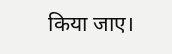किया जाए।